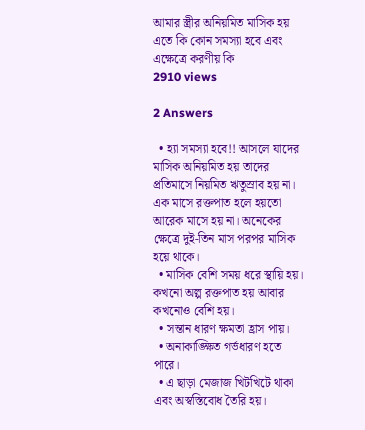আমার স্ত্রীর অনিয়মিত মাসিক হয় এতে কি কোন সমস্যা হবে এবং এক্ষেত্রে করণীয় কি
2910 views

2 Answers

  • হ্যা সমস্যা হবে!! আসলে যাদের মাসিক অনিয়মিত হয় তাদের প্রতিমাসে নিয়মিত ঋতুস্রাব হয় না। এক মাসে রক্তপাত হলে হয়তো আরেক মাসে হয় না। অনেকের ক্ষেত্রে দুই-তিন মাস পরপর মাসিক হয়ে থাকে।
  • মাসিক বেশি সময় ধরে স্থায়ি হয়। কখনো অল্প রক্তপাত হয় আবার কখনোও বেশি হয়।
  • সন্তান ধারণ ক্ষমতা হ্রাস পায়।
  • অনাকাঙ্ক্ষিত গর্ভধারণ হতে পারে।
  • এ ছাড়া মেজাজ খিটখিটে থাকা এবং অস্বস্তিবোধ তৈরি হয়।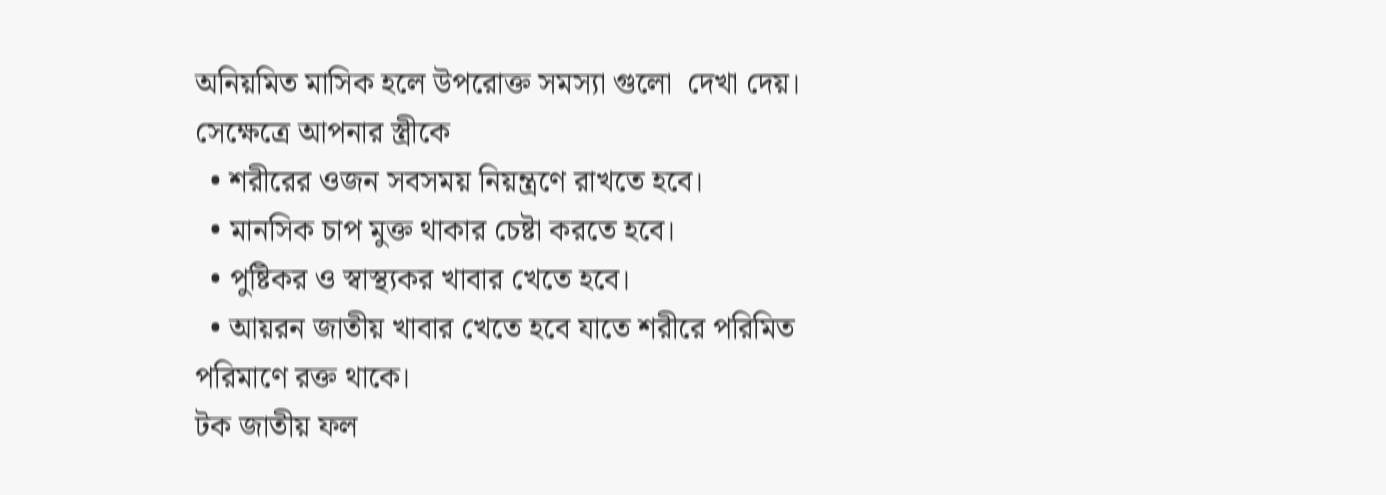অনিয়মিত মাসিক হলে উপরোক্ত সমস্যা গুলো  দেখা দেয়। সেক্ষেত্রে আপনার স্ত্রীকে
  • শরীরের ওজন সবসময় নিয়ন্ত্রণে রাখতে হবে।
  • মানসিক চাপ মুক্ত থাকার চেষ্টা করতে হবে।
  • পুষ্টিকর ও স্বাস্থ্যকর খাবার খেতে হবে।
  • আয়রন জাতীয় খাবার খেতে হবে যাতে শরীরে পরিমিত পরিমাণে রক্ত থাকে।
টক জাতীয় ফল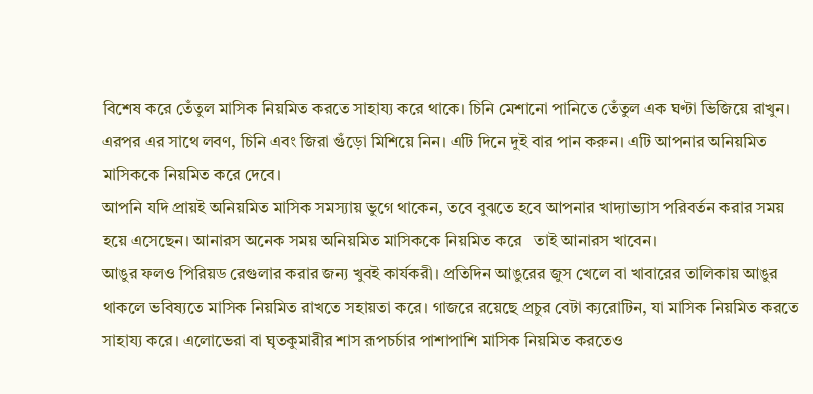বিশেষ করে তেঁতুল মাসিক নিয়মিত করতে সাহায্য করে থাকে। চিনি মেশানো পানিতে তেঁতুল এক ঘণ্টা ভিজিয়ে রাখুন। এরপর এর সাথে লবণ, চিনি এবং জিরা গুঁড়ো মিশিয়ে নিন। এটি দিনে দুই বার পান করুন। এটি আপনার অনিয়মিত মাসিককে নিয়মিত করে দেবে।
আপনি যদি প্রায়ই অনিয়মিত মাসিক সমস্যায় ভুগে থাকেন, তবে বুঝতে হবে আপনার খাদ্যাভ্যাস পরিবর্তন করার সময় হয়ে এসেছেন। আনারস অনেক সময় অনিয়মিত মাসিককে নিয়মিত করে   তাই আনারস খাবেন।
আঙুর ফলও পিরিয়ড রেগুলার করার জন্য খুবই কার্যকরী। প্রতিদিন আঙুরের জুস খেলে বা খাবারের তালিকায় আঙুর থাকলে ভবিষ্যতে মাসিক নিয়মিত রাখতে সহায়তা করে। গাজরে রয়েছে প্রচুর বেটা ক্যরোটিন, যা মাসিক নিয়মিত করতে সাহায্য করে। এলোভেরা বা ঘৃতকুমারীর শাস রূপচর্চার পাশাপাশি মাসিক নিয়মিত করতেও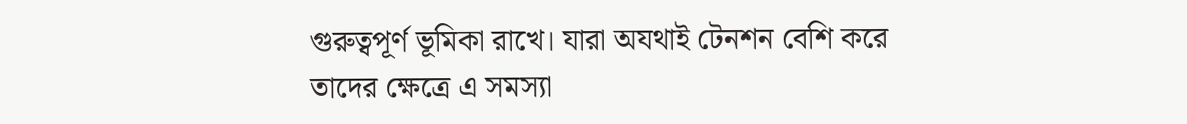গুরুত্বপূর্ণ ভূমিকা রাখে। যারা অযথাই টেনশন বেশি করে তাদের ক্ষেত্রে এ সমস্যা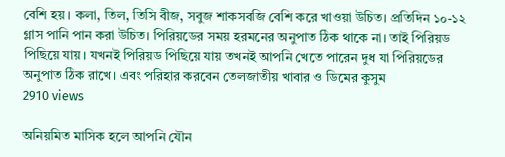বেশি হয়। কলা, তিল, তিসি বীজ, সবুজ শাকসবজি বেশি করে খাওয়া উচিত। প্রতিদিন ১০-১২ গ্লাস পানি পান করা উচিত। পিরিয়ডের সময় হরমনের অনুপাত ঠিক থাকে না। তাই পিরিয়ড পিছিয়ে যায়। যখনই পিরিয়ড পিছিয়ে যায় তখনই আপনি খেতে পারেন দুধ যা পিরিয়ডের অনুপাত ঠিক রাখে। এবং পরিহার করবেন তেলজাতীয় খাবার ও ডিমের কুসুম
2910 views

অনিয়মিত মাসিক হলে আপনি যৌন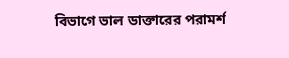বিভাগে ভাল ডাক্তারের পরামর্শ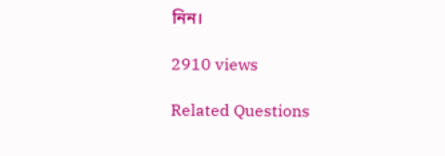নিন।

2910 views

Related Questions